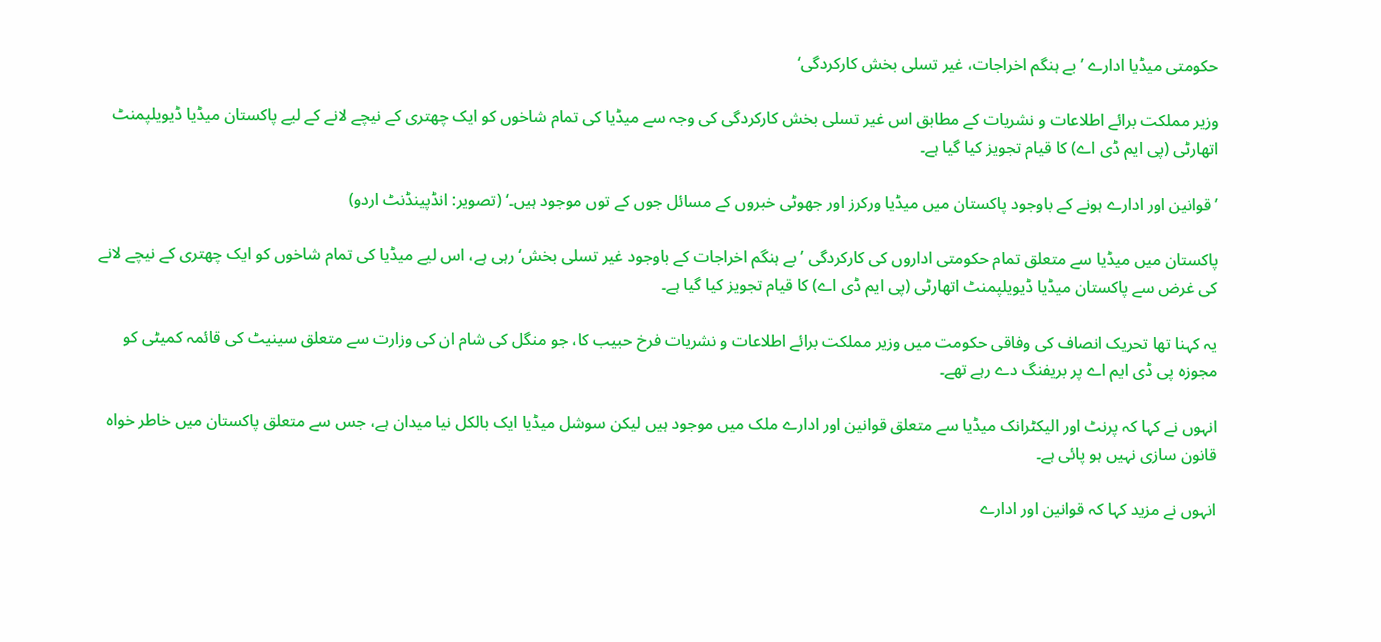حکومتی میڈیا ادارے ’بے ہنگم اخراجات، غیر تسلی بخش کارکردگی‘

وزیر مملکت برائے اطلاعات و نشریات کے مطابق اس غیر تسلی بخش کارکردگی کی وجہ سے میڈیا کی تمام شاخوں کو ایک چھتری کے نیچے لانے کے لیے پاکستان میڈیا ڈیویلپمنٹ اتھارٹی (پی ایم ڈی اے) کا قیام تجویز کیا گیا ہے۔

’قوانین اور ادارے ہونے کے باوجود پاکستان میں میڈیا ورکرز اور جھوٹی خبروں کے مسائل جوں کے توں موجود ہیں۔‘ (تصویر: انڈپینڈنٹ اردو)

پاکستان میں میڈیا سے متعلق تمام حکومتی اداروں کی کارکردگی ’بے ہنگم اخراجات کے باوجود غیر تسلی بخش‘ رہی ہے، اس لیے میڈیا کی تمام شاخوں کو ایک چھتری کے نیچے لانے کی غرض سے پاکستان میڈیا ڈیویلپمنٹ اتھارٹی (پی ایم ڈی اے) کا قیام تجویز کیا گیا ہے۔

یہ کہنا تھا تحریک انصاف کی وفاقی حکومت میں وزیر مملکت برائے اطلاعات و نشریات فرخ حبیب کا، جو منگل کی شام ان کی وزارت سے متعلق سینیٹ کی قائمہ کمیٹی کو مجوزہ پی ڈی ایم اے پر بریفنگ دے رہے تھے۔

انہوں نے کہا کہ پرنٹ اور الیکٹرانک میڈیا سے متعلق قوانین اور ادارے ملک میں موجود ہیں لیکن سوشل میڈیا ایک بالکل نیا میدان ہے، جس سے متعلق پاکستان میں خاطر خواہ قانون سازی نہیں ہو پائی ہے۔

انہوں نے مزید کہا کہ قوانین اور ادارے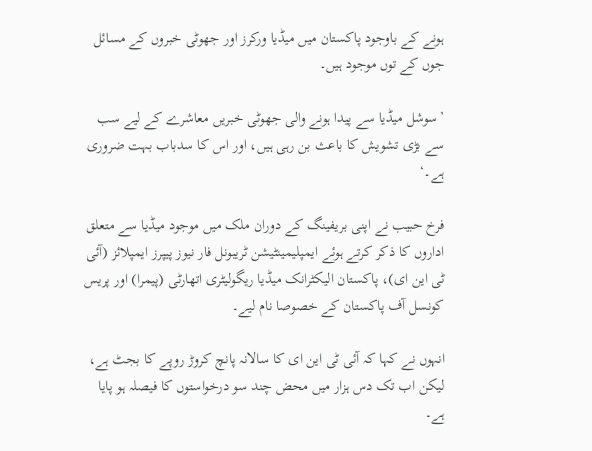ہونے کے باوجود پاکستان میں میڈیا ورکرز اور جھوٹی خبروں کے مسائل جوں کے توں موجود ہیں۔

’سوشل میڈیا سے پیدا ہونے والی جھوٹی خبریں معاشرے کے لیے سب سے بڑی تشویش کا باعث بن رہی ہیں، اور اس کا سدباب بہت ضروری ہے۔‘

فرخ حبیب نے اپنی بریفینگ کے دوران ملک میں موجود میڈیا سے متعلق اداروں کا ذکر کرتے ہوئے ایمپلیمینٹیشن ٹریبونل فار نیوز پیپرز ایمپلائز (آئی ٹی این ای)، پاکستان الیکٹرانک میڈیا ریگولیٹری اتھارٹی (پیمرا) اور پریس کونسل آف پاکستان کے خصوصا نام لیے۔

انہوں نے کہا کہ آئی ٹی این ای کا سالانہ پانچ کروڑ روپے کا بجٹ ہے، لیکن اب تک دس ہزار میں محض چند سو درخواستوں کا فیصلہ ہو پایا ہے۔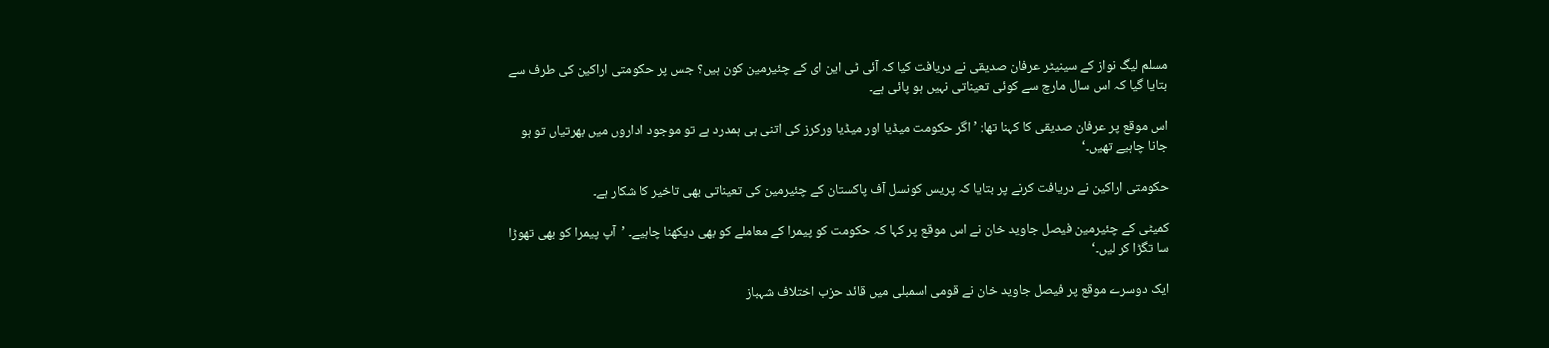مسلم لیگ نواز کے سینیٹر عرفان صدیقی نے دریافت کیا کہ آئی ٹی این ای کے چئیرمین کون ہیں؟ جس پر حکومتی اراکین کی طرف سے بتایا گیا کہ اس سال مارچ سے کوئی تعیناتی نہیں ہو پائی ہے۔

اس موقع پر عرفان صدیقی کا کہنا تھا: ’اگر حکومت میڈیا اور میڈیا ورکرز کی اتنی ہی ہمدرد ہے تو موجود اداروں میں بھرتیاں تو ہو جانا چاہیے تھیں۔‘

حکومتی اراکین نے دریافت کرنے پر بتایا کہ پریس کونسل آف پاکستان کے چئیرمین کی تعیناتی بھی تاخیر کا شکار ہے۔

کمیٹی کے چئیرمین فیصل جاوید خان نے اس موقع پر کہا کہ حکومت کو پیمرا کے معاملے کو بھی دیکھنا چاہیے۔ ’آپ پیمرا کو بھی تھوڑا سا تگڑا کر لیں۔‘

ایک دوسرے موقع پر فیصل جاوید خان نے قومی اسمبلی میں قائد حزب اختلاف شہباز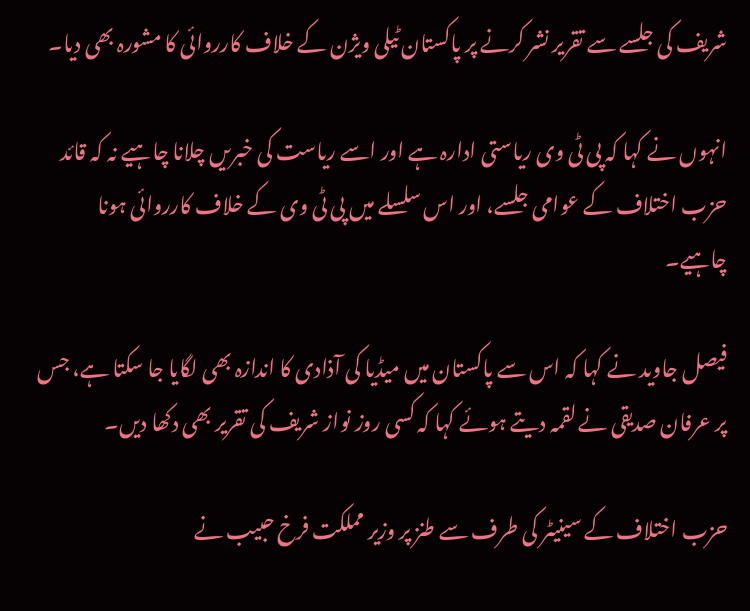شریف کی جلسے سے تقریر نشر کرنے پر پاکستان ٹیلی ویژن کے خلاف کارروائی کا مشورہ بھی دیا۔

انہوں نے کہا کہ پی ٹی وی ریاستی ادارہ ہے اور اسے ریاست کی خبریں چلانا چاہیے نہ کہ قائد حزب اختلاف کے عوامی جلسے، اور اس سلسلے میں پی ٹی وی کے خلاف کارروائی ہونا چاہیے۔

فیصل جاوید نے کہا کہ اس سے پاکستان میں میڈیا کی آذادی کا اندازہ بھی لگایا جا سکتا ہے، جس پر عرفان صدیقی نے لقمہ دیتے ہوئے کہا کہ کسی روز نواز شریف کی تقریر بھی دکھا دیں۔

حزب اختلاف کے سینیٹر کی طرف سے طنز پر وزیر مملکت فرخ حبیب نے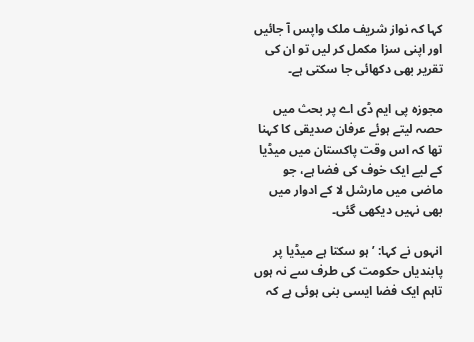کہا کہ نواز شریف ملک واپس آ جائیں اور اپنی سزا مکمل کر لیں تو ان کی تقریر بھی دکھائی جا سکتی ہے۔

مجوزہ پی ایم ڈی اے پر بحث میں حصہ لیتے ہوئے عرفان صدیقی کا کہنا تھا کہ اس وقت پاکستان میں میڈیا کے لیے ایک خوف کی فضا ہے، جو ماضی میں مارشل لا کے ادوار میں بھی نہیں دیکھی گئی۔

انہوں نے کہا: ’ہو سکتا ہے میڈیا پر پابندیاں حکومت کی طرف سے نہ ہوں تاہم ایک فضا ایسی بنی ہوئی ہے کہ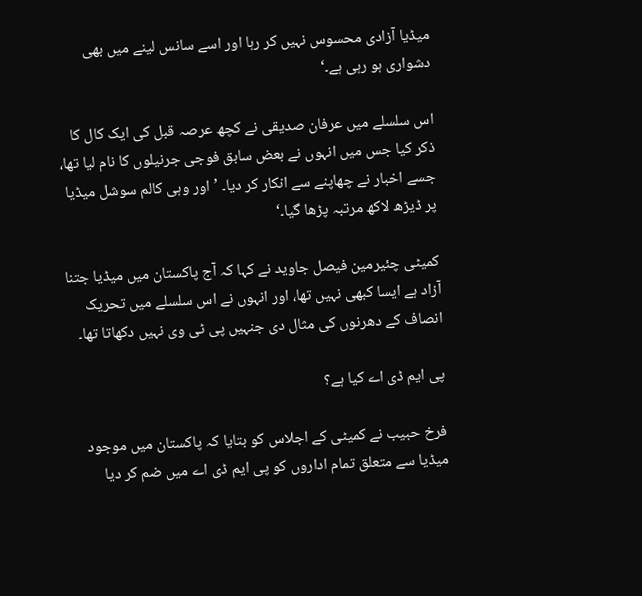میڈیا آزادی محسوس نہیں کر رہا اور اسے سانس لینے میں بھی دشواری ہو رہی ہے۔‘

اس سلسلے میں عرفان صدیقی نے کچھ عرصہ قبل کی ایک کال کا ذکر کیا جس میں انہوں نے بعض سابق فوجی جرنیلوں کا نام لیا تھا، جسے اخبار نے چھاپنے سے انکار کر دیا۔ ’اور وہی کالم سوشل میڈیا پر ڈیڑھ لاکھ مرتبہ پڑھا گیا۔‘

کمیٹی چئیرمین فیصل جاوید نے کہا کہ آج پاکستان میں میڈیا جتنا آزاد ہے ایسا کبھی نہیں تھا، اور انہوں نے اس سلسلے میں تحریک انصاف کے دھرنوں کی مثال دی جنہیں پی ٹی وی نہیں دکھاتا تھا۔

پی ایم ڈی اے کیا ہے؟

فرخ حبیب نے کمیٹی کے اجلاس کو بتایا کہ پاکستان میں موجود میڈیا سے متعلق تمام اداروں کو پی ایم ڈی اے میں ضم کر دیا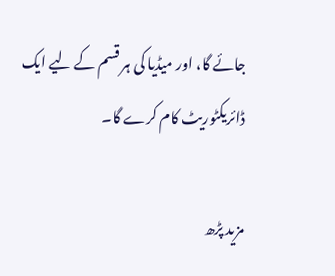جائے گا، اور میڈیا کی ہر قسم کے لیے ایک ڈائریکٹوریٹ کام کرے گا۔

مزید پڑھ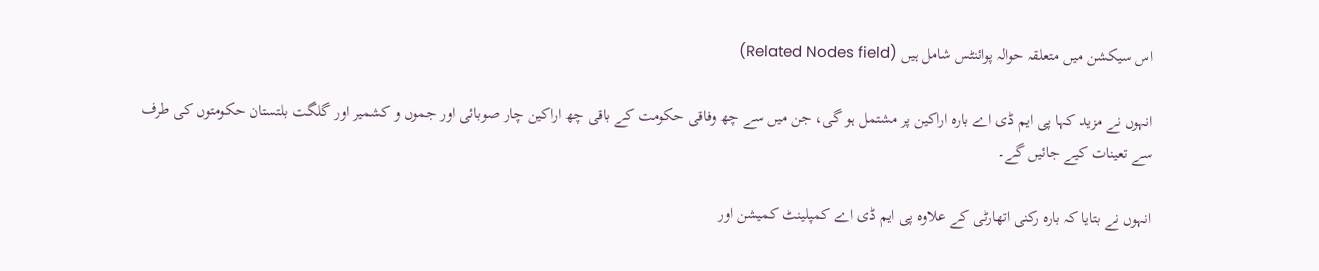اس سیکشن میں متعلقہ حوالہ پوائنٹس شامل ہیں (Related Nodes field)

انہوں نے مزید کہا پی ایم ڈی اے بارہ اراکین پر مشتمل ہو گی، جن میں سے چھ وفاقی حکومت کے باقی چھ اراکین چار صوبائی اور جموں و کشمیر اور گلگت بلتستان حکومتوں کی طرف سے تعینات کیے جائیں گے۔

انہوں نے بتایا کہ بارہ رکنی اتھارٹی کے علاوہ پی ایم ڈی اے کمپلینٹ کمیشن اور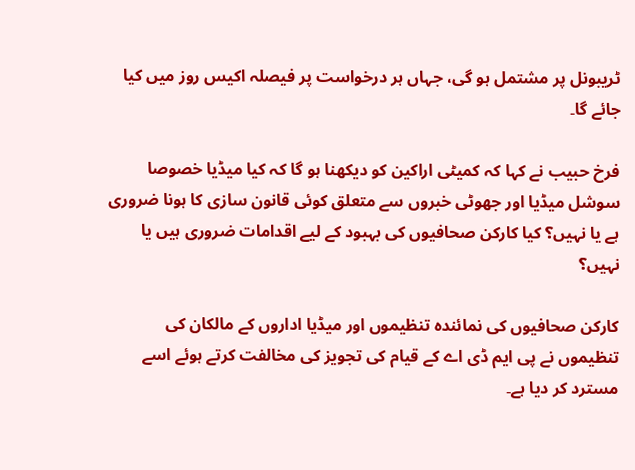ٹریبونل پر مشتمل ہو گی، جہاں ہر درخواست پر فیصلہ اکیس روز میں کیا جائے گا۔

فرخ حبیب نے کہا کہ کمیٹی اراکین کو دیکھنا ہو گا کہ کیا میڈیا خصوصا سوشل میڈیا اور جھوٹی خبروں سے متعلق کوئی قانون سازی کا ہونا ضروری ہے یا نہیں؟ کیا کارکن صحافیوں کی بہبود کے لیے اقدامات ضروری ہیں یا نہیں؟

کارکن صحافیوں کی نمائندہ تنظیموں اور میڈیا اداروں کے مالکان کی تنظیموں نے پی ایم ڈی اے کے قیام کی تجویز کی مخالفت کرتے ہوئے اسے مسترد کر دیا ہے۔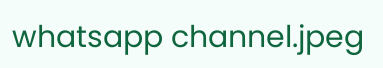whatsapp channel.jpeg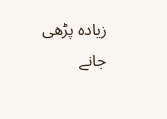زیادہ پڑھی جانے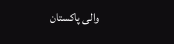والی پاکستان